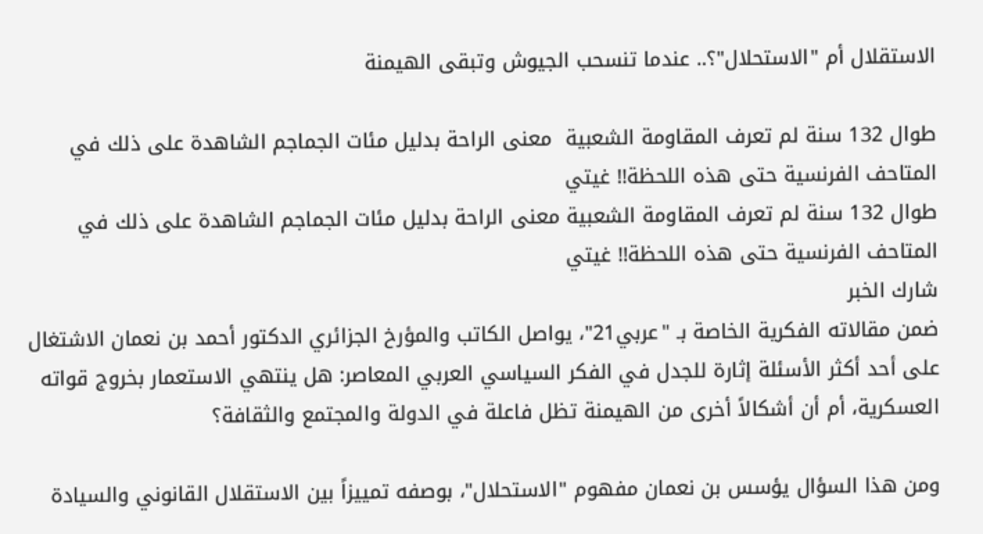الاستقلال أم "الاستحلال"؟.. عندما تنسحب الجيوش وتبقى الهيمنة

طوال 132 سنة لم تعرف المقاومة الشعبية  معنى الراحة بدليل مئات الجماجم الشاهدة على ذلك في المتاحف الفرنسية حتى هذه اللحظة!! غيتي
طوال 132 سنة لم تعرف المقاومة الشعبية معنى الراحة بدليل مئات الجماجم الشاهدة على ذلك في المتاحف الفرنسية حتى هذه اللحظة!! غيتي
شارك الخبر
ضمن مقالاته الفكرية الخاصة بـ "عربي21"، يواصل الكاتب والمؤرخ الجزائري الدكتور أحمد بن نعمان الاشتغال على أحد أكثر الأسئلة إثارة للجدل في الفكر السياسي العربي المعاصر: هل ينتهي الاستعمار بخروج قواته العسكرية، أم أن أشكالاً أخرى من الهيمنة تظل فاعلة في الدولة والمجتمع والثقافة؟

ومن هذا السؤال يؤسس بن نعمان مفهوم "الاستحلال"، بوصفه تمييزاً بين الاستقلال القانوني والسيادة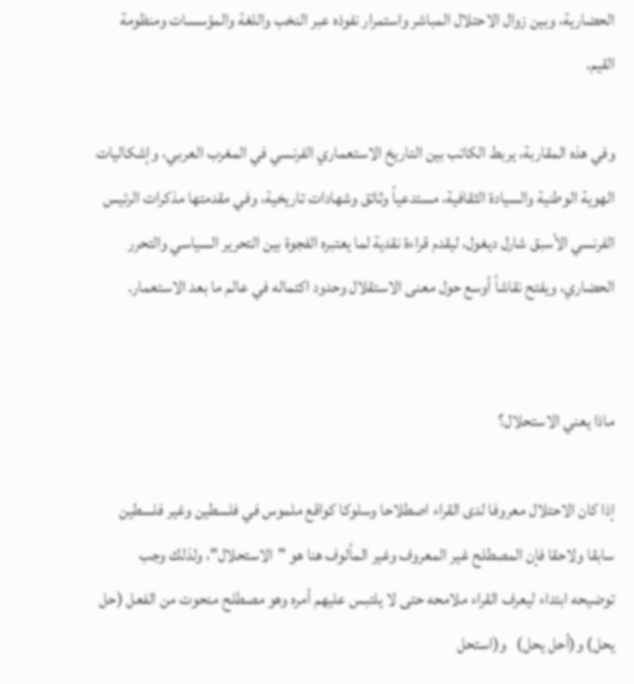الحضارية، وبين زوال الاحتلال المباشر واستمرار نفوذه عبر النخب واللغة والمؤسسات ومنظومة القيم.

وفي هذه المقاربة، يربط الكاتب بين التاريخ الاستعماري الفرنسي في المغرب العربي، وإشكاليات الهوية الوطنية والسيادة الثقافية، مستدعياً وثائق وشهادات تاريخية، وفي مقدمتها مذكرات الرئيس الفرنسي الأسبق شارل ديغول، ليقدم قراءة نقدية لما يعتبره الفجوة بين التحرير السياسي والتحرر الحضاري، ويفتح نقاشاً أوسع حول معنى الاستقلال وحدود اكتماله في عالم ما بعد الاستعمار.


ماذا يعني الاستحلال؟

إذا كان الاحتلال معروفا لدى القراء اصطلاحا وسلوكا كواقع ملموس في فلسطين وغير فلسطين سابقا ولاحقا فإن المصطلح غير المعروف وغير المألوف هنا هو "الاستحلال"، ولذلك وجب توضيحه ابتداء ليعرف القراء ملامحه حتى لا يلتبس عليهم أمره وهو مصطلح منحوت من الفعل (حل يحل) و(أحل يحل)   و(استحل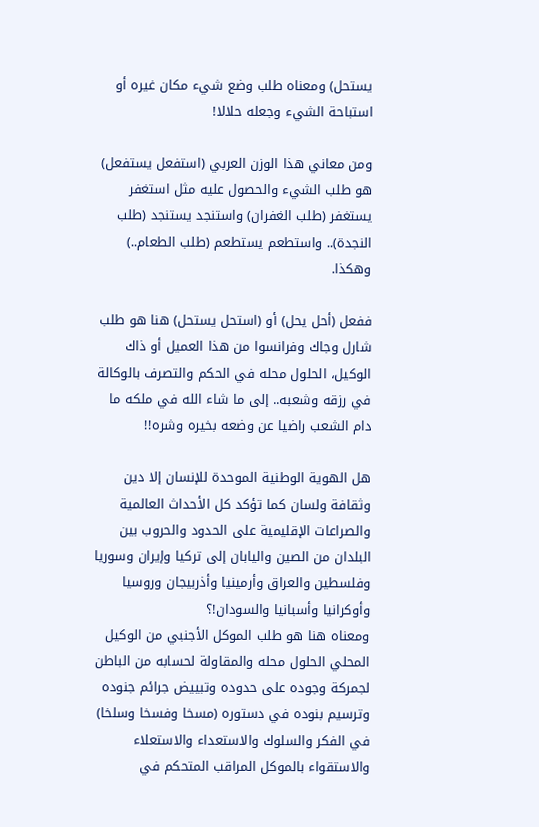يستحل) ومعناه طلب وضع شيء مكان غيره أو استباحة الشيء وجعله حلالا!

ومن معاني هذا الوزن العربي (استفعل يستفعل) هو طلب الشيء والحصول عليه مثل استغفر يستغفر (طلب الغفران) واستنجد يستنجد (طلب النجدة).. واستطعم يستطعم (طلب الطعام..) وهكذا.

ففعل (أحل يحل) أو (استحل يستحل) هنا هو طلب شارل وجاك وفرانسوا من هذا العميل أو ذاك الوكيل، الحلول محله في الحكم والتصرف بالوكالة في رزقه وشعبه.. إلى ما شاء الله في ملكه ما دام الشعب راضيا عن وضعه بخيره وشره!!

هل الهوية الوطنية الموحدة للإنسان إلا دين وثقافة ولسان كما تؤكد كل الأحداث العالمية والصراعات الإقليمية على الحدود والحروب بين البلدان من الصين واليابان إلى تركيا وإيران وسوريا وفلسطين والعراق وأرمينيا وأذربيجان وروسيا وأوكرانيا وأسبانيا والسودان!؟
ومعناه هنا هو طلب الموكل الأجنبي من الوكيل المحلي الحلول محله والمقاولة لحسابه من الباطن لجمركة وجوده على حدوده وتبييض جرائم جنوده وترسيم بنوده في دستوره (مسخا وفسخا وسلخا) في الفكر والسلوك والاستعداء والاستعلاء والاستقواء بالموكل المراقب المتحكم في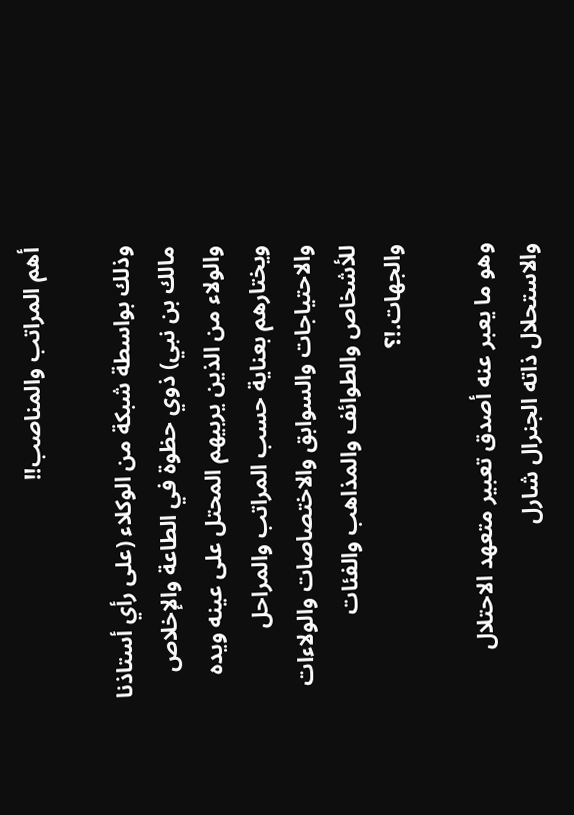أهم المراتب والمناصب!!

وذلك بواسطة شبكة من الوكلاء (على رأي أستاذنا مالك بن نبي) ذوي حظوة في الطاعة والإخلاص والولاء من الذين يربيهم المحتل على عينه ويده ويختارهم بعناية حسب المراتب والمراحل والاحتياجات والسوابق والاختصاصات والولاءات للأشخاص والطوائف والمذاهب والفئات  والجهات.!؟

وهو ما يعبر عنه أصدق تعبير متعهد الاحتلال والاستحلال ذاته الجنرال شارل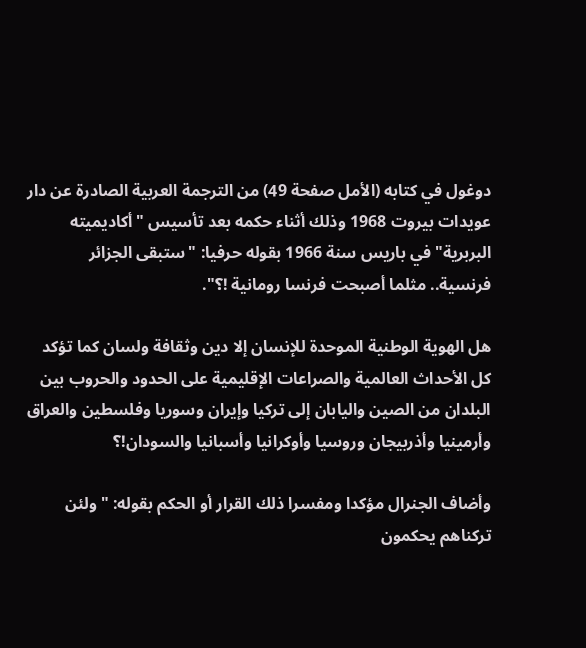دوغول في كتابه (الأمل صفحة 49) من الترجمة العربية الصادرة عن دار عويدات بيروت 1968 وذلك أثناء حكمه بعد تأسيس "أكاديميته البربرية" في باريس سنة 1966 بقوله حرفيا: "ستبقى الجزائر فرنسية.. مثلما أصبحت فرنسا رومانية !؟".

هل الهوية الوطنية الموحدة للإنسان إلا دين وثقافة ولسان كما تؤكد كل الأحداث العالمية والصراعات الإقليمية على الحدود والحروب بين البلدان من الصين واليابان إلى تركيا وإيران وسوريا وفلسطين والعراق وأرمينيا وأذربيجان وروسيا وأوكرانيا وأسبانيا والسودان!؟

وأضاف الجنرال مؤكدا ومفسرا ذلك القرار أو الحكم بقوله: "ولئن تركناهم يحكمون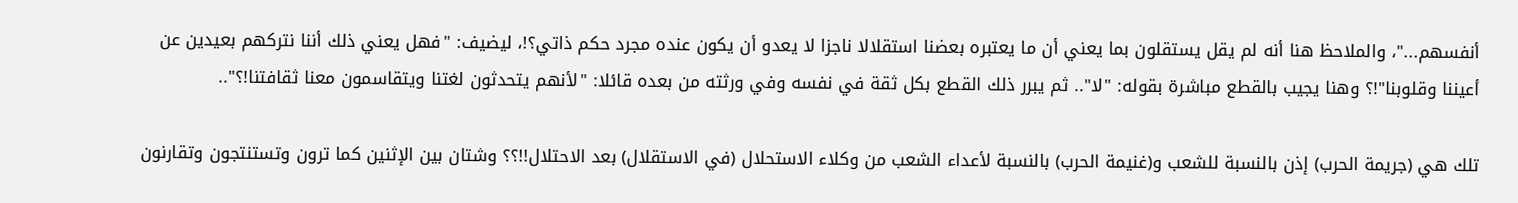أنفسهم..."، والملاحظ هنا أنه لم يقل يستقلون بما يعني أن ما يعتبره بعضنا استقلالا ناجزا لا يعدو أن يكون عنده مجرد حكم ذاتي؟!، ليضيف: "فهل يعني ذلك أننا نتركهم بعيدين عن أعيننا وقلوبنا"!؟ وهنا يجيب بالقطع مباشرة بقوله: "لا".. ثم يبرر ذلك القطع بكل ثقة في نفسه وفي ورثته من بعده قائلا: "لأنهم يتحدثون لغتنا ويتقاسمون معنا ثقافتنا!؟"..

تلك هي (جريمة الحرب) إذن بالنسبة للشعب و(غنيمة الحرب) بالنسبة لأعداء الشعب من وكلاء الاستحلال (في الاستقلال) بعد الاحتلال!!؟؟ وشتان بين الإثنين كما ترون وتستنتجون وتقارنون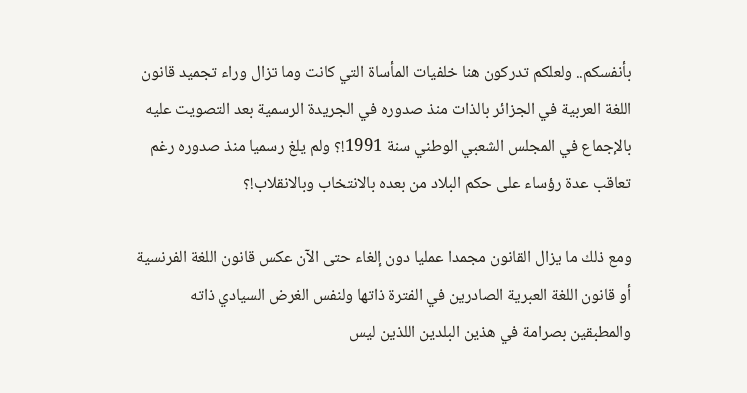بأنفسكم.. ولعلكم تدركون هنا خلفيات المأساة التي كانت وما تزال وراء تجميد قانون اللغة العربية في الجزائر بالذات منذ صدوره في الجريدة الرسمية بعد التصويت عليه بالإجماع في المجلس الشعبي الوطني سنة 1991!؟ ولم يلغ رسميا منذ صدوره رغم تعاقب عدة رؤساء على حكم البلاد من بعده بالانتخاب وبالانقلاب!؟

ومع ذلك ما يزال القانون مجمدا عمليا دون إلغاء حتى الآن عكس قانون اللغة الفرنسية أو قانون اللغة العبرية الصادرين في الفترة ذاتها ولنفس الغرض السيادي ذاته والمطبقين بصرامة في هذين البلدين اللذين ليس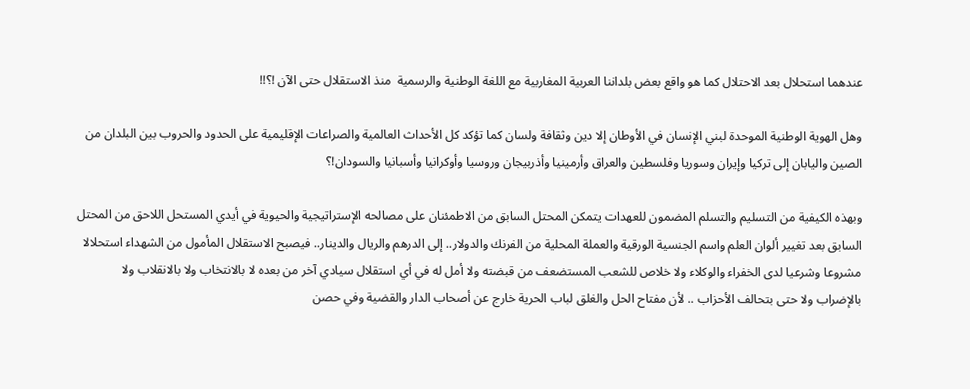عندهما استحلال بعد الاحتلال كما هو واقع بعض بلداننا العربية المغاربية مع اللغة الوطنية والرسمية  منذ الاستقلال حتى الآن !؟!!

وهل الهوية الوطنية الموحدة لبني الإنسان في الأوطان إلا دين وثقافة ولسان كما تؤكد كل الأحداث العالمية والصراعات الإقليمية على الحدود والحروب بين البلدان من الصين واليابان إلى تركيا وإيران وسوريا وفلسطين والعراق وأرمينيا وأذربيجان وروسيا وأوكرانيا وأسبانيا والسودان!؟

وبهذه الكيفية من التسليم والتسلم المضمون للعهدات يتمكن المحتل السابق من الاطمئنان على مصالحه الإستراتيجية والحيوية في أيدي المستحل اللاحق من المحتل السابق بعد تغيير ألوان العلم واسم الجنسية الورقية والعملة المحلية من الفرنك والدولار.. إلى الدرهم والريال والدينار.. فيصبح الاستقلال المأمول من الشهداء استحلالا مشروعا وشرعيا لدى الخفراء والوكلاء ولا خلاص للشعب المستضعف من قبضته ولا أمل له في أي استقلال سيادي آخر من بعده لا بالانتخاب ولا بالانقلاب ولا بالإضراب ولا حتى بتحالف الأحزاب .. لأن مفتاح الحل والغلق لباب الحرية خارج عن أصحاب الدار والقضية وفي حصن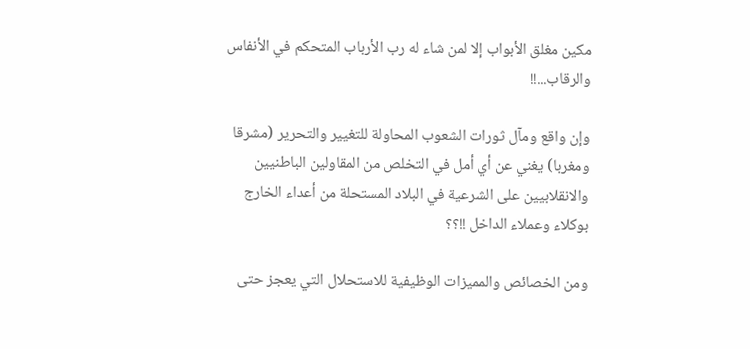مكين مغلق الأبواب إلا لمن شاء له رب الأرباب المتحكم في الأنفاس  والرقاب...!!

وإن واقع ومآل ثورات الشعوب المحاولة للتغيير والتحرير (مشرقا ومغربا) يغني عن أي أمل في التخلص من المقاولين الباطنيين والانقلابيين على الشرعية في البلاد المستحلة من أعداء الخارج بوكلاء وعملاء الداخل !!؟؟

ومن الخصائص والمميزات الوظيفية للاستحلال التي يعجز حتى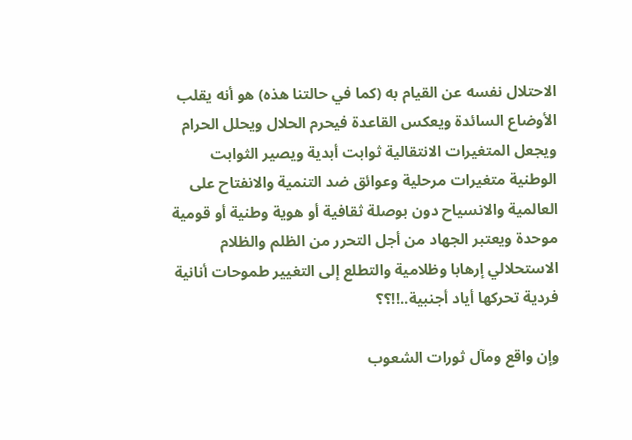الاحتلال نفسه عن القيام به (كما في حالتنا هذه) هو أنه يقلب الأوضاع السائدة ويعكس القاعدة فيحرم الحلال ويحلل الحرام ويجعل المتغيرات الانتقالية ثوابت أبدية ويصير الثوابت الوطنية متغيرات مرحلية وعوائق ضد التنمية والانفتاح على العالمية والانسياح دون بوصلة ثقافية أو هوية وطنية أو قومية موحدة ويعتبر الجهاد من أجل التحرر من الظلم والظلام الاستحلالي إرهابا وظلامية والتطلع إلى التغيير طموحات أنانية فردية تحركها أياد أجنبية..!!؟؟

وإن واقع ومآل ثورات الشعوب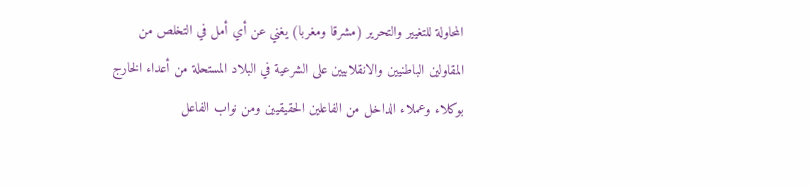المحاولة للتغيير والتحرير (مشرقا ومغربا) يغني عن أي أمل في التخلص من المقاولين الباطنيين والانقلابيين على الشرعية في البلاد المستحلة من أعداء الخارج بوكلاء وعملاء الداخل من الفاعلين الحقيقيين ومن نواب الفاعل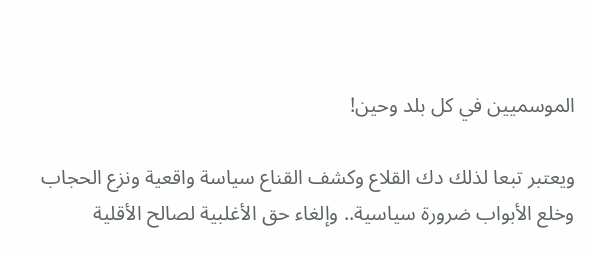الموسميين في كل بلد وحين!

ويعتبر تبعا لذلك دك القلاع وكشف القناع سياسة واقعية ونزع الحجاب وخلع الأبواب ضرورة سياسية.. وإلغاء حق الأغلبية لصالح الأقلية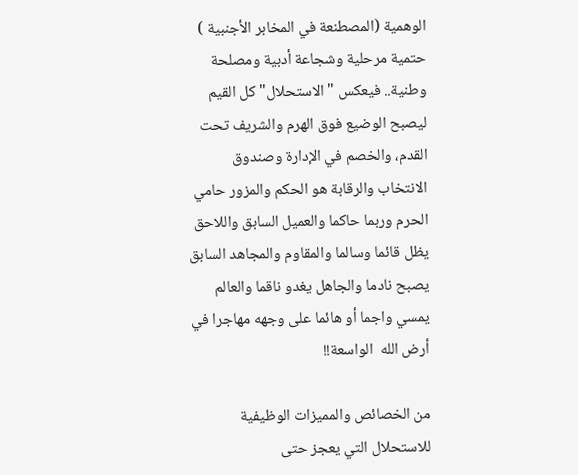الوهمية (المصطنعة في المخابر الأجنبية ) حتمية مرحلية وشجاعة أدبية ومصلحة وطنية.. فيعكس "الاستحلال" كل القيم ليصبح الوضيع فوق الهرم والشريف تحت القدم، والخصم في الإدارة وصندوق الانتخاب والرقابة هو الحكم والمزور حامي الحرم وربما حاكما والعميل السابق واللاحق  يظل قائما وسالما والمقاوم والمجاهد السابق يصبح نادما والجاهل يغدو ناقما والعالم يمسي واجما أو هائما على وجهه مهاجرا في أرض الله  الواسعة!!

من الخصائص والمميزات الوظيفية للاستحلال التي يعجز حتى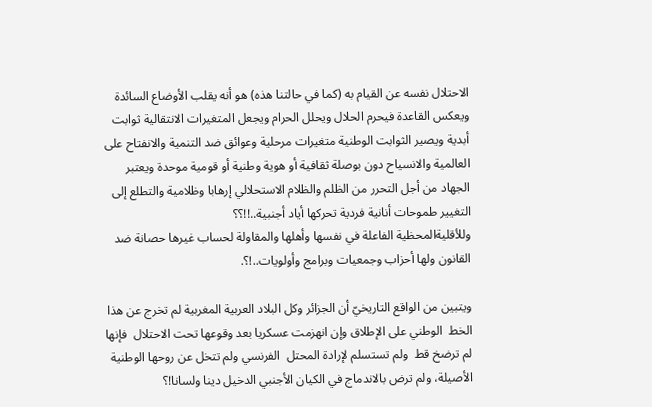الاحتلال نفسه عن القيام به (كما في حالتنا هذه) هو أنه يقلب الأوضاع السائدة ويعكس القاعدة فيحرم الحلال ويحلل الحرام ويجعل المتغيرات الانتقالية ثوابت أبدية ويصير الثوابت الوطنية متغيرات مرحلية وعوائق ضد التنمية والانفتاح على العالمية والانسياح دون بوصلة ثقافية أو هوية وطنية أو قومية موحدة ويعتبر الجهاد من أجل التحرر من الظلم والظلام الاستحلالي إرهابا وظلامية والتطلع إلى التغيير طموحات أنانية فردية تحركها أياد أجنبية..!!؟؟
وللأقليةالمحظية الفاعلة في نفسها وأهلها والمقاولة لحساب غيرها حصانة ضد القانون ولها أحزاب وجمعيات وبرامج وأولويات..!؟.

ويتبين من الواقع التاريخيّ أن الجزائر وكل البلاد العربية المغربية لم تخرج عن هذا الخط  الوطني على الإطلاق وإن انهزمت عسكريا بعد وقوعها تحت الاحتلال  فإنها لم ترضخ قط  ولم تستسلم لإرادة المحتل  الفرنسي ولم تتخل عن روحها الوطنية الأصيلة، ولم ترض بالاندماج في الكيان الأجنبي الدخيل دينا ولسانا!؟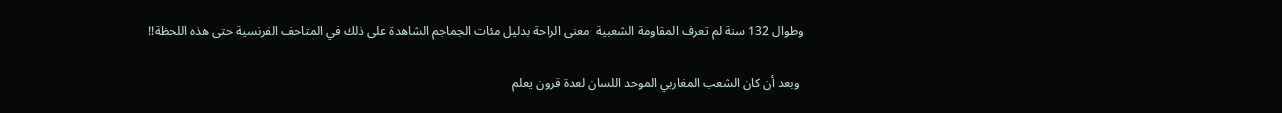وطوال 132 سنة لم تعرف المقاومة الشعبية  معنى الراحة بدليل مئات الجماجم الشاهدة على ذلك في المتاحف الفرنسية حتى هذه اللحظة!!

 وبعد أن كان الشعب المغاربي الموحد اللسان لعدة قرون يعلم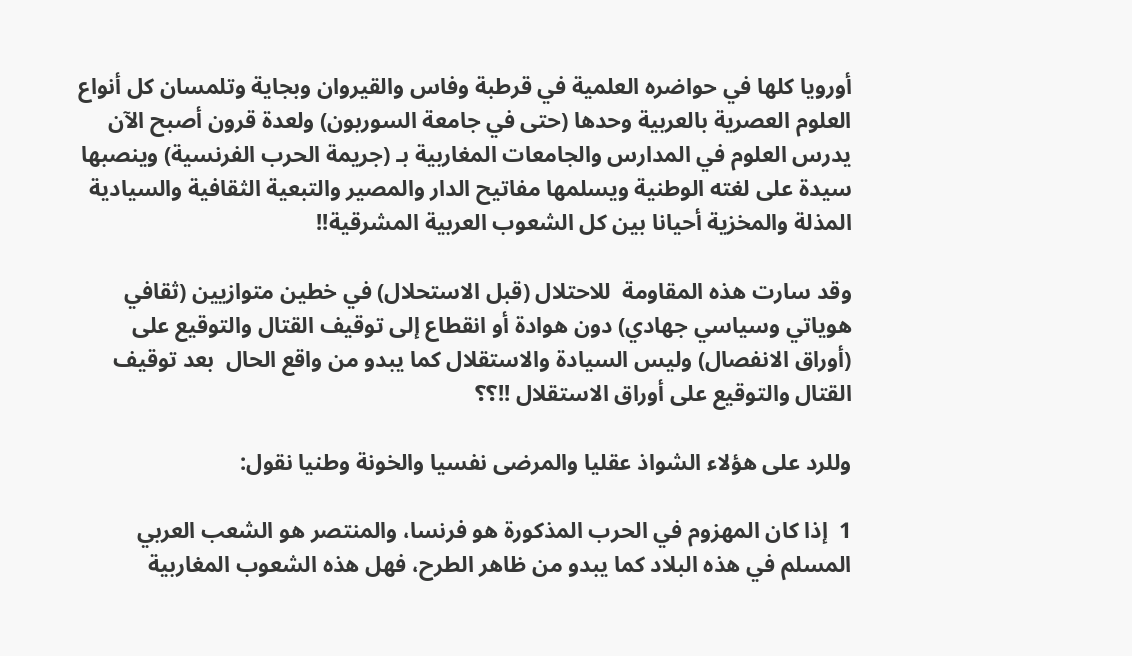أورويا كلها في حواضره العلمية في قرطبة وفاس والقيروان وبجاية وتلمسان كل أنواع العلوم العصرية بالعربية وحدها (حتى في جامعة السوربون) ولعدة قرون أصبح الآن يدرس العلوم في المدارس والجامعات المغاربية بـ (جريمة الحرب الفرنسية) وينصبها سيدة على لغته الوطنية ويسلمها مفاتيح الدار والمصير والتبعية الثقافية والسيادية المذلة والمخزية أحيانا بين كل الشعوب العربية المشرقية!!

وقد سارت هذه المقاومة  للاحتلال (قبل الاستحلال) في خطين متوازيين (ثقافي هوياتي وسياسي جهادي) دون هوادة أو انقطاع إلى توقيف القتال والتوقيع على (أوراق الانفصال) وليس السيادة والاستقلال كما يبدو من واقع الحال  بعد توقيف القتال والتوقيع على أوراق الاستقلال !!؟؟

وللرد على هؤلاء الشواذ عقليا والمرضى نفسيا والخونة وطنيا نقول:

1  إذا كان المهزوم في الحرب المذكورة هو فرنسا، والمنتصر هو الشعب العربي المسلم في هذه البلاد كما يبدو من ظاهر الطرح، فهل هذه الشعوب المغاربية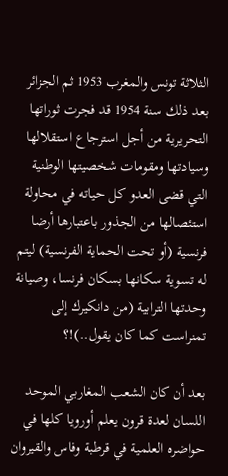الثلاثة تونس والمغرب 1953 ثم الجزائر بعد ذلك سنة 1954 قد فجرت ثوراتها التحريرية من أجل استرجاع استقلالها وسيادتها ومقومات شخصيتها الوطنية  التي قضى العدو كل حياته في محاولة استئصالها من الجذور باعتبارها أرضا فرنسية (أو تحت الحماية الفرنسية) ليتم له تسوية سكانها بسكان فرنسا، وصيانة وحدتها الترابية (من دانكيرك إلى تمنراست كما كان يقول..)!؟

بعد أن كان الشعب المغاربي الموحد اللسان لعدة قرون يعلم أورويا كلها في حواضره العلمية في قرطبة وفاس والقيروان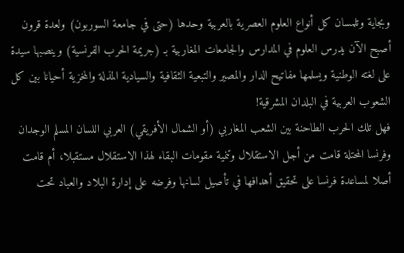وبجاية وتلمسان كل أنواع العلوم العصرية بالعربية وحدها (حتى في جامعة السوربون) ولعدة قرون أصبح الآن يدرس العلوم في المدارس والجامعات المغاربية بـ (جريمة الحرب الفرنسية) وينصبها سيدة على لغته الوطنية ويسلمها مفاتيح الدار والمصير والتبعية الثقافية والسيادية المذلة والمخزية أحيانا بين كل الشعوب العربية في البلدان المشرقية!
فهل تلك الحرب الطاحنة بين الشعب المغاربي (أو الشمال الأفريقي) العربي اللسان المسلم الوجدان وفرنسا المحتلة قامت من أجل الاستقلال وتنمية مقومات البقاء لهذا الاستقلال مستقبلا، أم قامت أصلا لمساعدة فرنسا على تحقيق أهدافها في تأصيل لسانها وفرضه على إدارة البلاد والعباد تحت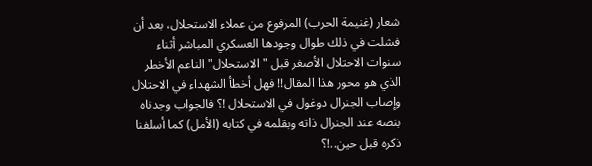شعار (غنيمة الحرب) المرفوع من عملاء الاستحلال، بعد أن فشلت في ذلك طوال وجودها العسكري المباشر أثناء سنوات الاحتلال الأصغر قبل "الاستحلال" الناعم الأخطر الذي هو محور هذا المقال!! فهل أخطأ الشهداء في الاحتلال وإصاب الجنرال دوغول في الاستحلال !؟ فالجواب وجدناه بنصه عند الجنرال ذاته وبقلمه في كتابه (الأمل) كما أسلفنا ذكره قبل حين..!؟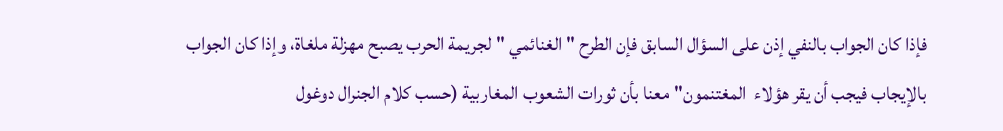فإذا كان الجواب بالنفي إذن على السؤال السابق فإن الطرح "الغنائمي "لجريمة الحرب يصبح مهزلة ملغاة، وإذا كان الجواب بالإيجاب فيجب أن يقر هؤلاء  المغتنمون"معنا بأن ثورات الشعوب المغاربية (حسب كلام الجنرال دوغول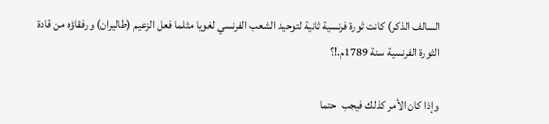السالف الذكر) كانت ثورة فرنسية ثانية لتوحيد الشعب الفرنسي لغويا مثلما فعل الزعيم (طاليران) ورفقاؤه من قادة الثورة الفرنسية سنة 1789م.!؟

وإذا كان الأمر كذلك فيجب  حتما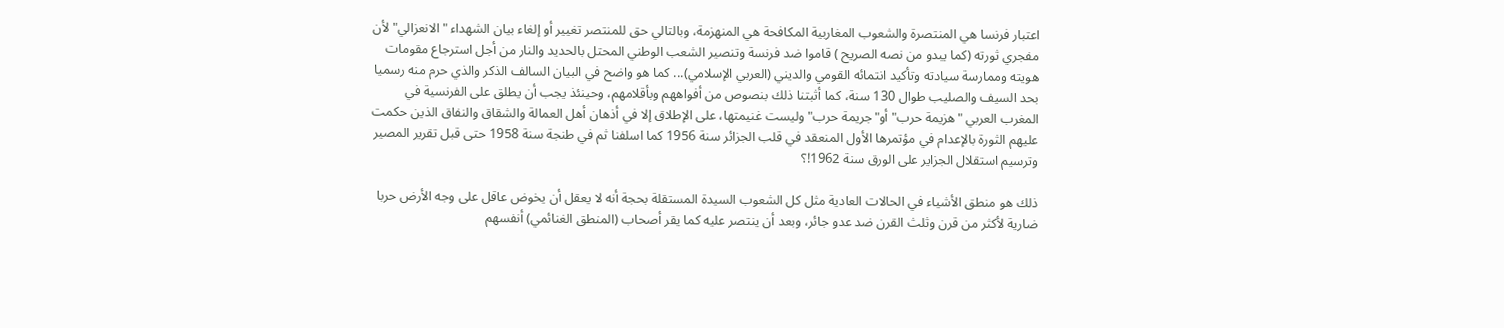اعتبار فرنسا هي المنتصرة والشعوب المغاربية المكافحة هي المنهزمة، وبالتالي حق للمنتصر تغيير أو إلغاء بيان الشهداء "الانعزالي" لأن مفجري ثورته (كما يبدو من نصه الصريح ) قاموا ضد فرنسة وتنصير الشعب الوطني المحتل بالحديد والنار من أجل استرجاع مقومات هويته وممارسة سيادته وتأكيد انتمائه القومي والديني (العربي الإسلامي)... كما هو واضح في البيان السالف الذكر والذي حرم منه رسميا بحد السيف والصليب طوال 130 سنة، كما أثبتنا ذلك بنصوص من أفواههم وبأقلامهم، وحينئذ يجب أن يطلق على الفرنسية في المغرب العربي "هزيمة حرب" أو"جريمة حرب" وليست غنيمتها، على الإطلاق إلا في أذهان أهل العمالة والشقاق والنفاق الذين حكمت عليهم الثورة بالإعدام في مؤتمرها الأول المنعقد في قلب الجزائر سنة 1956 كما اسلفنا ثم في طنجة سنة 1958 حتى قبل تقرير المصير وترسيم استقلال الجزاير على الورق سنة 1962!؟

ذلك هو منطق الأشياء في الحالات العادية مثل كل الشعوب السيدة المستقلة بحجة أنه لا يعقل أن يخوض عاقل على وجه الأرض حربا ضارية لأكثر من قرن وثلث القرن ضد عدو جائر، وبعد أن ينتصر عليه كما يقر أصحاب (المنطق الغنائمي) أنفسهم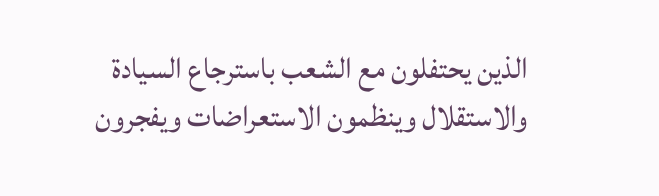الذين يحتفلون مع الشعب باسترجاع السيادة والاستقلال وينظمون الاستعراضات ويفجرون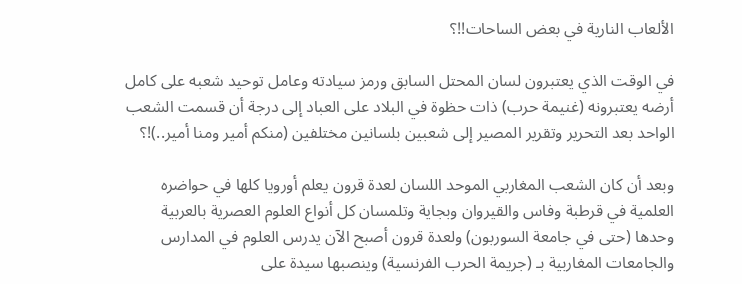الألعاب النارية في بعض الساحات!!؟

في الوقت الذي يعتبرون لسان المحتل السابق ورمز سيادته وعامل توحيد شعبه على كامل أرضه يعتبرونه (غنيمة حرب) ذات حظوة في البلاد على العباد إلى درجة أن قسمت الشعب الواحد بعد التحرير وتقرير المصير إلى شعبين بلسانين مختلفين (منكم أمير ومنا أمير..)!؟

وبعد أن كان الشعب المغاربي الموحد اللسان لعدة قرون يعلم أورويا كلها في حواضره العلمية في قرطبة وفاس والقيروان وبجاية وتلمسان كل أنواع العلوم العصرية بالعربية وحدها (حتى في جامعة السوربون) ولعدة قرون أصبح الآن يدرس العلوم في المدارس والجامعات المغاربية بـ (جريمة الحرب الفرنسية) وينصبها سيدة على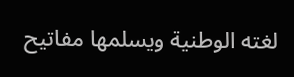لغته الوطنية ويسلمها مفاتيح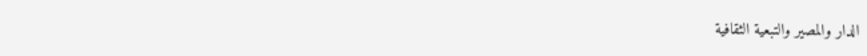الدار والمصير والتبعية الثقافية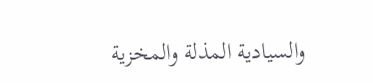والسيادية المذلة والمخزية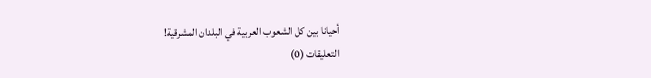أحيانا بين كل الشعوب العربية في البلدان المشرقية!
التعليقات (0)